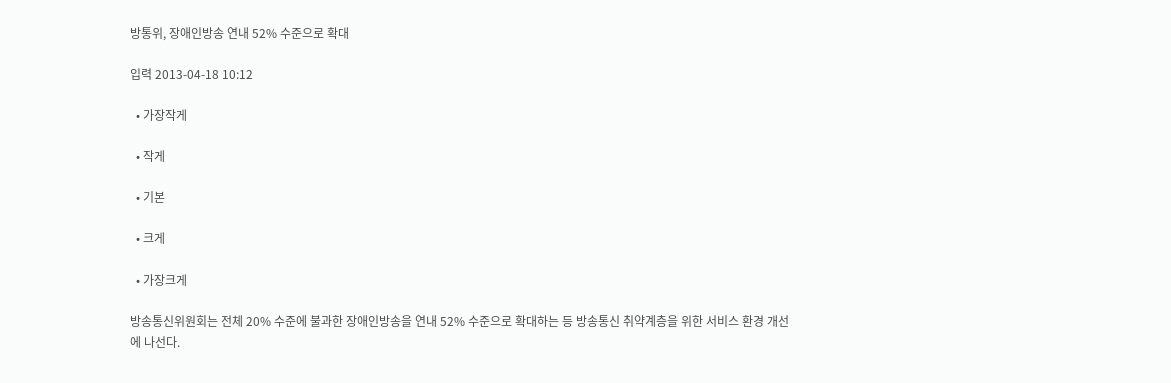방통위, 장애인방송 연내 52% 수준으로 확대

입력 2013-04-18 10:12

  • 가장작게

  • 작게

  • 기본

  • 크게

  • 가장크게

방송통신위원회는 전체 20% 수준에 불과한 장애인방송을 연내 52% 수준으로 확대하는 등 방송통신 취약계층을 위한 서비스 환경 개선에 나선다.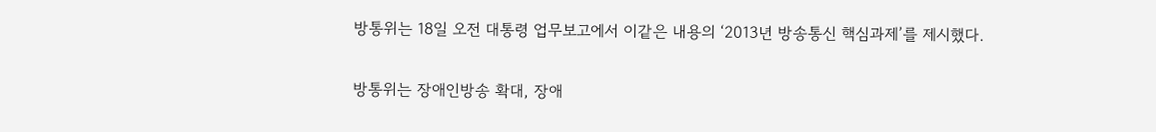방통위는 18일 오전 대통령 업무보고에서 이같은 내용의 ‘2013년 방송통신 핵심과제’를 제시했다.

방통위는 장애인방송 확대, 장애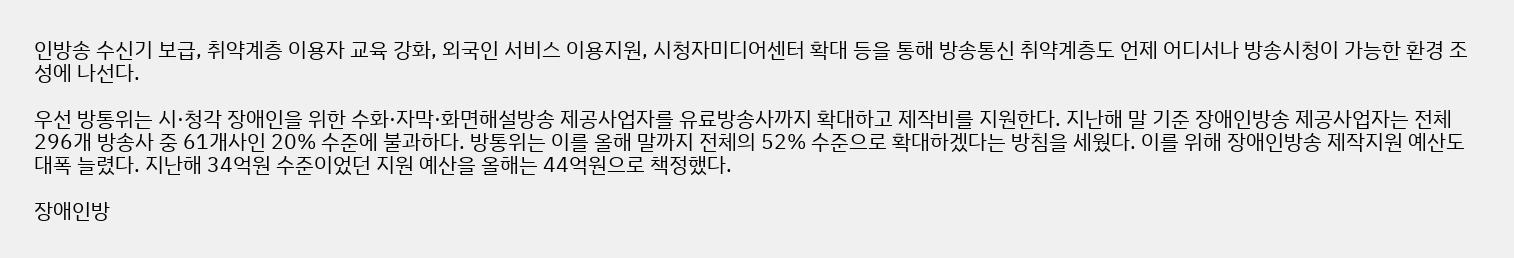인방송 수신기 보급, 취약계층 이용자 교육 강화, 외국인 서비스 이용지원, 시청자미디어센터 확대 등을 통해 방송통신 취약계층도 언제 어디서나 방송시청이 가능한 환경 조성에 나선다.

우선 방통위는 시·청각 장애인을 위한 수화·자막·화면해설방송 제공사업자를 유료방송사까지 확대하고 제작비를 지원한다. 지난해 말 기준 장애인방송 제공사업자는 전체 296개 방송사 중 61개사인 20% 수준에 불과하다. 방통위는 이를 올해 말까지 전체의 52% 수준으로 확대하겠다는 방침을 세웠다. 이를 위해 장애인방송 제작지원 예산도 대폭 늘렸다. 지난해 34억원 수준이었던 지원 예산을 올해는 44억원으로 책정했다.

장애인방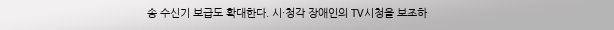송 수신기 보급도 확대한다. 시·청각 장애인의 TV시청을 보조하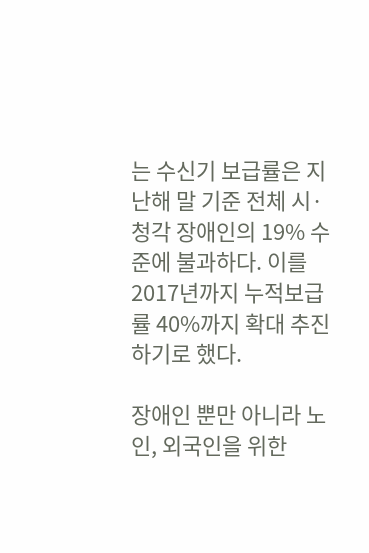는 수신기 보급률은 지난해 말 기준 전체 시·청각 장애인의 19% 수준에 불과하다. 이를 2017년까지 누적보급률 40%까지 확대 추진하기로 했다.

장애인 뿐만 아니라 노인, 외국인을 위한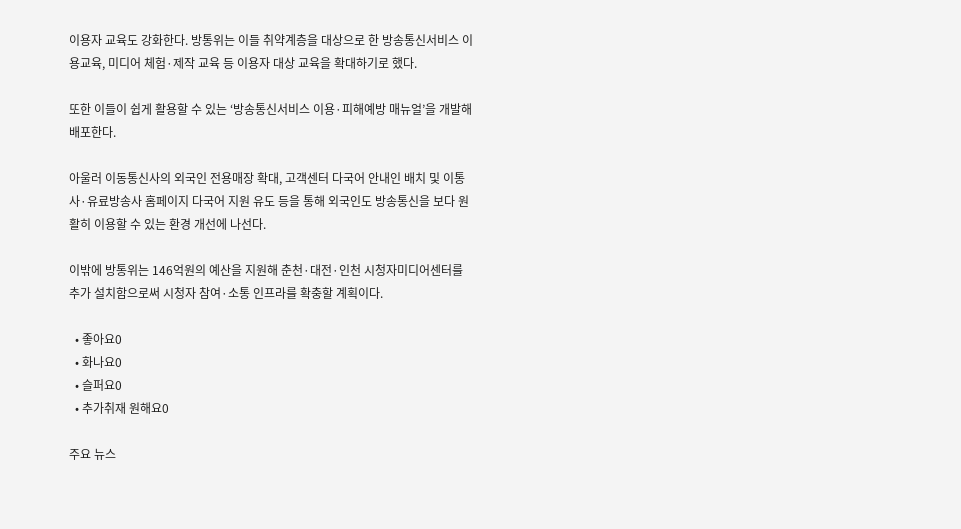이용자 교육도 강화한다. 방통위는 이들 취약계층을 대상으로 한 방송통신서비스 이용교육, 미디어 체험·제작 교육 등 이용자 대상 교육을 확대하기로 했다.

또한 이들이 쉽게 활용할 수 있는 ‘방송통신서비스 이용·피해예방 매뉴얼’을 개발해 배포한다.

아울러 이동통신사의 외국인 전용매장 확대, 고객센터 다국어 안내인 배치 및 이통사·유료방송사 홈페이지 다국어 지원 유도 등을 통해 외국인도 방송통신을 보다 원활히 이용할 수 있는 환경 개선에 나선다.

이밖에 방통위는 146억원의 예산을 지원해 춘천·대전·인천 시청자미디어센터를 추가 설치함으로써 시청자 참여·소통 인프라를 확충할 계획이다.

  • 좋아요0
  • 화나요0
  • 슬퍼요0
  • 추가취재 원해요0

주요 뉴스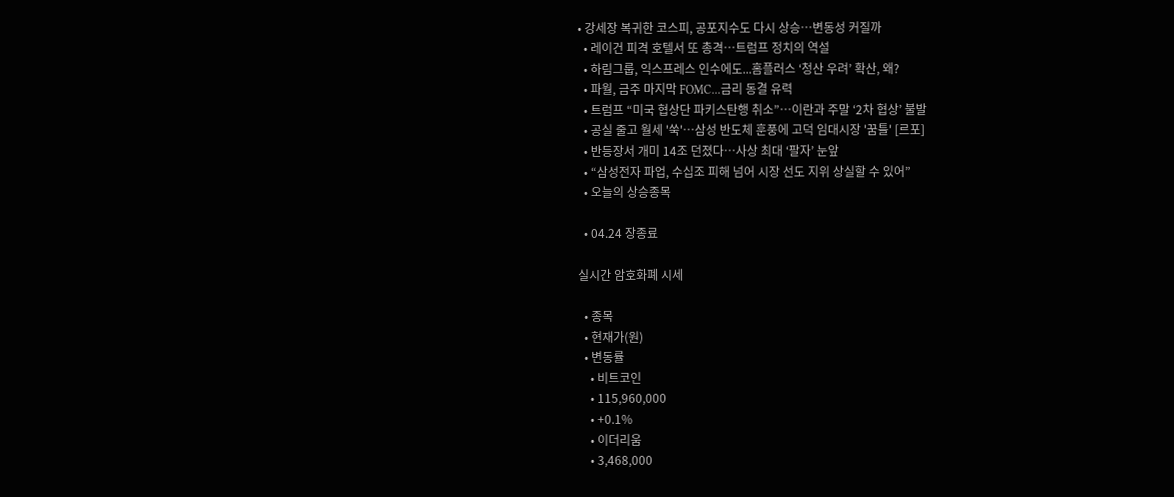• 강세장 복귀한 코스피, 공포지수도 다시 상승⋯변동성 커질까
  • 레이건 피격 호텔서 또 총격…트럼프 정치의 역설
  • 하림그룹, 익스프레스 인수에도...홈플러스 ‘청산 우려’ 확산, 왜?
  • 파월, 금주 마지막 FOMC...금리 동결 유력
  • 트럼프 “미국 협상단 파키스탄행 취소”…이란과 주말 ‘2차 협상’ 불발
  • 공실 줄고 월세 '쑥'…삼성 반도체 훈풍에 고덕 임대시장 '꿈틀' [르포]
  • 반등장서 개미 14조 던졌다…사상 최대 ‘팔자’ 눈앞
  • “삼성전자 파업, 수십조 피해 넘어 시장 선도 지위 상실할 수 있어”
  • 오늘의 상승종목

  • 04.24 장종료

실시간 암호화폐 시세

  • 종목
  • 현재가(원)
  • 변동률
    • 비트코인
    • 115,960,000
    • +0.1%
    • 이더리움
    • 3,468,000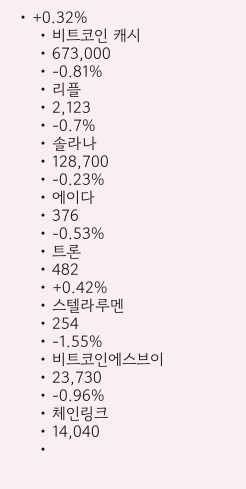• +0.32%
    • 비트코인 캐시
    • 673,000
    • -0.81%
    • 리플
    • 2,123
    • -0.7%
    • 솔라나
    • 128,700
    • -0.23%
    • 에이다
    • 376
    • -0.53%
    • 트론
    • 482
    • +0.42%
    • 스텔라루멘
    • 254
    • -1.55%
    • 비트코인에스브이
    • 23,730
    • -0.96%
    • 체인링크
    • 14,040
    •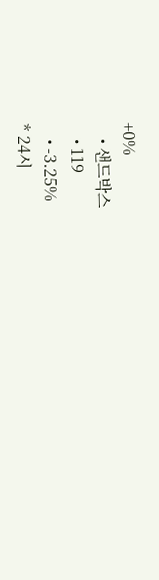+0%
    • 샌드박스
    • 119
    • -3.25%
* 24시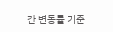간 변동률 기준